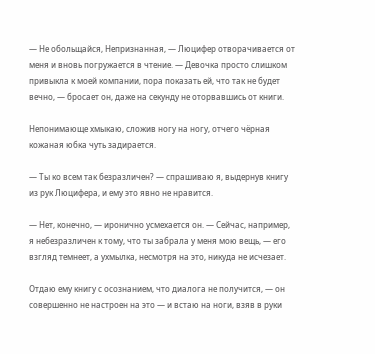— Не обольщайся, Непризнанная, — Люцифер отворачивается от меня и вновь погружается в чтение. — Девочка просто слишком привыкла к моей компании, пора показать ей, что так не будет вечно, — бросает он, даже на секунду не оторвавшись от книги.

Непонимающе хмыкаю, сложив ногу на ногу, отчего чёрная кожаная юбка чуть задирается.

— Ты ко всем так безразличен? — спрашиваю я, выдернув книгу из рук Люцифера, и ему это явно не нравится.

— Нет, конечно, — иронично усмехается он. — Сейчас, например, я небезразличен к тому, что ты забрала у меня мою вещь, — его взгляд темнеет, а ухмылка, несмотря на это, никуда не исчезает.

Отдаю ему книгу с осознанием, что диалога не получится, — он совершенно не настроен на это — и встаю на ноги, взяв в руки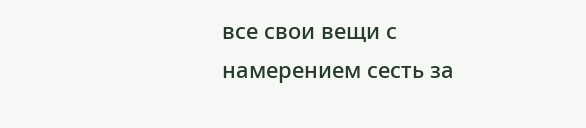все свои вещи с намерением сесть за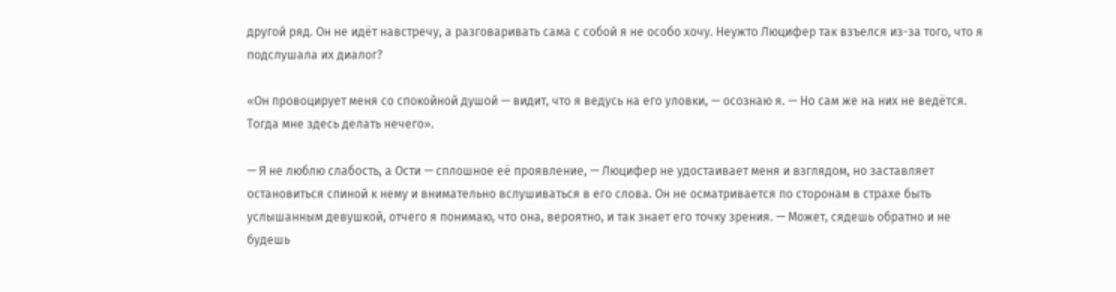другой ряд. Он не идёт навстречу, а разговаривать сама с собой я не особо хочу. Неужто Люцифер так взъелся из-за того, что я подслушала их диалог?

«Он провоцирует меня со спокойной душой — видит, что я ведусь на его уловки, — осознаю я. — Но сам же на них не ведётся. Тогда мне здесь делать нечего».

— Я не люблю слабость, а Ости — сплошное её проявление, — Люцифер не удостаивает меня и взглядом, но заставляет остановиться спиной к нему и внимательно вслушиваться в его слова. Он не осматривается по сторонам в страхе быть услышанным девушкой, отчего я понимаю, что она, вероятно, и так знает его точку зрения. — Может, сядешь обратно и не будешь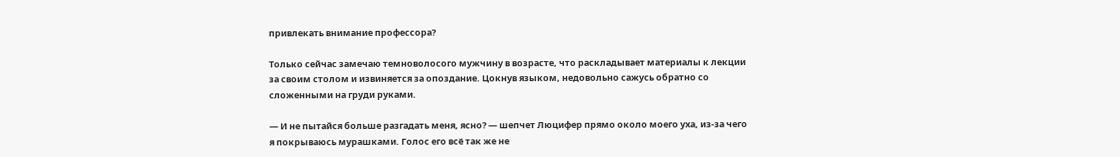привлекать внимание профессора?

Только сейчас замечаю темноволосого мужчину в возрасте, что раскладывает материалы к лекции за своим столом и извиняется за опоздание. Цокнув языком, недовольно сажусь обратно со сложенными на груди руками.

— И не пытайся больше разгадать меня, ясно? — шепчет Люцифер прямо около моего уха, из-за чего я покрываюсь мурашками. Голос его всё так же не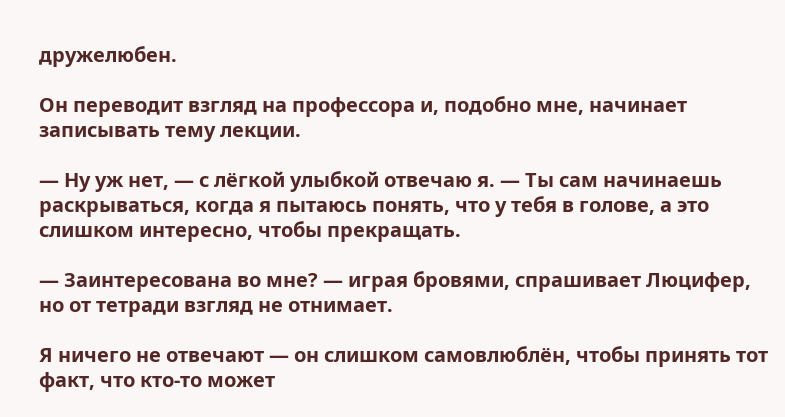дружелюбен.

Он переводит взгляд на профессора и, подобно мне, начинает записывать тему лекции.

— Ну уж нет, — с лёгкой улыбкой отвечаю я. — Ты сам начинаешь раскрываться, когда я пытаюсь понять, что у тебя в голове, а это слишком интересно, чтобы прекращать.

— Заинтересована во мне? — играя бровями, спрашивает Люцифер, но от тетради взгляд не отнимает.

Я ничего не отвечают — он слишком самовлюблён, чтобы принять тот факт, что кто-то может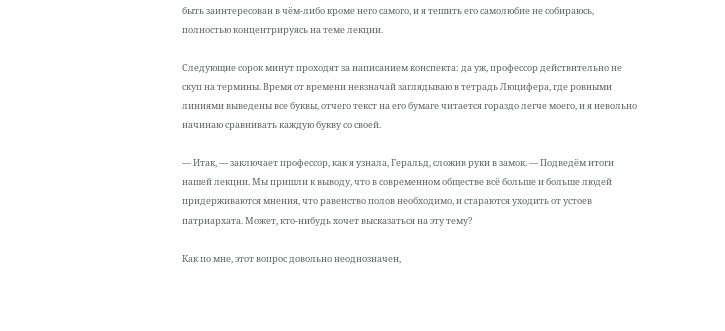быть заинтересован в чём-либо кроме него самого, и я тешить его самолюбие не собираюсь, полностью концентрируясь на теме лекции.

Следующие сорок минут проходят за написанием конспекта: да уж, профессор действительно не скуп на термины. Время от времени невзначай заглядываю в тетрадь Люцифера, где ровными линиями выведены все буквы, отчего текст на его бумаге читается гораздо легче моего, и я невольно начинаю сравнивать каждую букву со своей.

— Итак, — заключает профессор, как я узнала, Геральд, сложив руки в замок. — Подведём итоги нашей лекции. Мы пришли к выводу, что в современном обществе всё больше и больше людей придерживаются мнения, что равенство полов необходимо, и стараются уходить от устоев патриархата. Может, кто-нибудь хочет высказаться на эту тему?

Как по мне, этот вопрос довольно неоднозначен,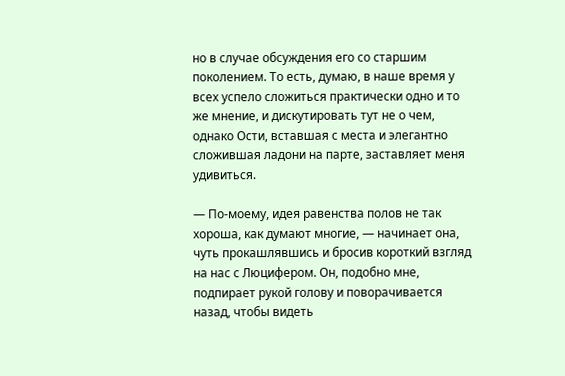но в случае обсуждения его со старшим поколением. То есть, думаю, в наше время у всех успело сложиться практически одно и то же мнение, и дискутировать тут не о чем, однако Ости, вставшая с места и элегантно сложившая ладони на парте, заставляет меня удивиться.

— По-моему, идея равенства полов не так хороша, как думают многие, — начинает она, чуть прокашлявшись и бросив короткий взгляд на нас с Люцифером. Он, подобно мне, подпирает рукой голову и поворачивается назад, чтобы видеть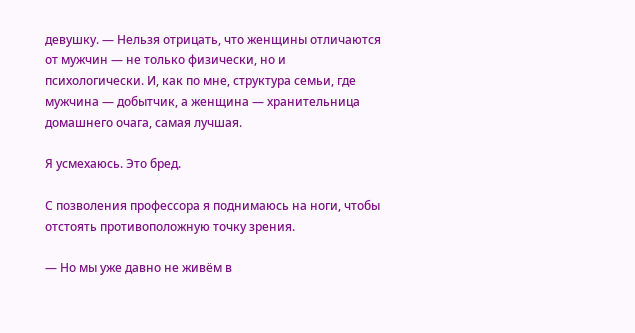девушку. — Нельзя отрицать, что женщины отличаются от мужчин — не только физически, но и психологически. И, как по мне, структура семьи, где мужчина — добытчик, а женщина — хранительница домашнего очага, самая лучшая.

Я усмехаюсь. Это бред.

С позволения профессора я поднимаюсь на ноги, чтобы отстоять противоположную точку зрения.

— Но мы уже давно не живём в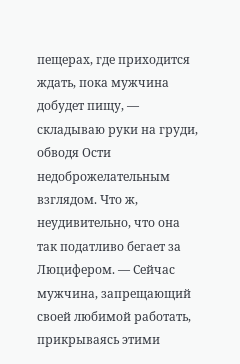пещерах, где приходится ждать, пока мужчина добудет пищу, — складываю руки на груди, обводя Ости недоброжелательным взглядом. Что ж, неудивительно, что она так податливо бегает за Люцифером. — Сейчас мужчина, запрещающий своей любимой работать, прикрываясь этими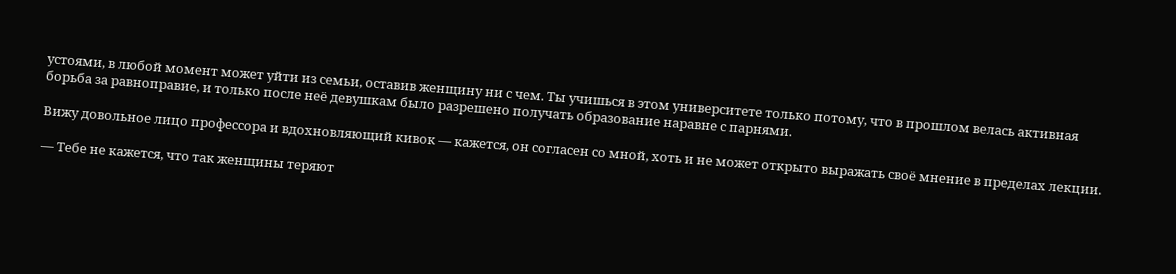устоями, в любой момент может уйти из семьи, оставив женщину ни с чем. Ты учишься в этом университете только потому, что в прошлом велась активная борьба за равноправие, и только после неё девушкам было разрешено получать образование наравне с парнями.

Вижу довольное лицо профессора и вдохновляющий кивок — кажется, он согласен со мной, хоть и не может открыто выражать своё мнение в пределах лекции.

— Тебе не кажется, что так женщины теряют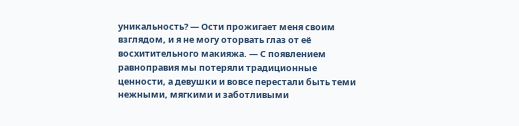уникальность? — Ости прожигает меня своим взглядом, и я не могу оторвать глаз от её восхитительного макияжа. — С появлением равноправия мы потеряли традиционные ценности, а девушки и вовсе перестали быть теми нежными, мягкими и заботливыми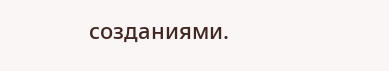созданиями.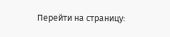Перейти на страницу: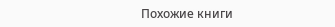Похожие книги